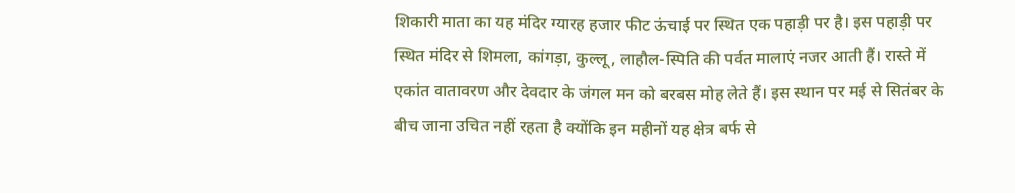शिकारी माता का यह मंदिर ग्यारह हजार फीट ऊंचाई पर स्थित एक पहाड़ी पर है। इस पहाड़ी पर स्थित मंदिर से शिमला, कांगड़ा, कुल्लू, लाहौल-स्पिति की पर्वत मालाएं नजर आती हैं। रास्ते में एकांत वातावरण और देवदार के जंगल मन को बरबस मोह लेते हैं। इस स्थान पर मई से सितंबर के बीच जाना उचित नहीं रहता है क्योंकि इन महीनों यह क्षेत्र बर्फ से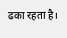ढका रहता है।